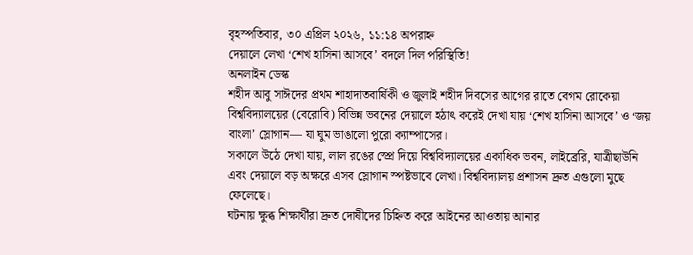বৃহস্পতিবার, ৩০ এপ্রিল ২০২৬, ১১:১৪ অপরাহ্ন
দেয়ালে লেখা ‘শেখ হাসিনা আসবে’ বদলে দিল পরিস্থিতি!
অনলাইন ডেস্ক
শহীদ আবু সাঈদের প্রথম শাহাদাতবার্ষিকী ও জুলাই শহীদ দিবসের আগের রাতে বেগম রোকেয়া বিশ্ববিদ্যালয়ের (বেরোবি) বিভিন্ন ভবনের দেয়ালে হঠাৎ করেই দেখা যায় ‘শেখ হাসিনা আসবে’ ও ‘জয় বাংলা’ স্লোগান— যা ঘুম ভাঙালো পুরো ক্যাম্পাসের।
সকালে উঠে দেখা যায়, লাল রঙের স্প্রে দিয়ে বিশ্ববিদ্যালয়ের একাধিক ভবন, লাইব্রেরি, যাত্রীছাউনি এবং দেয়ালে বড় অক্ষরে এসব স্লোগান স্পষ্টভাবে লেখা। বিশ্ববিদ্যালয় প্রশাসন দ্রুত এগুলো মুছে ফেলেছে।
ঘটনায় ক্ষুব্ধ শিক্ষার্থীরা দ্রুত দোষীদের চিহ্নিত করে আইনের আওতায় আনার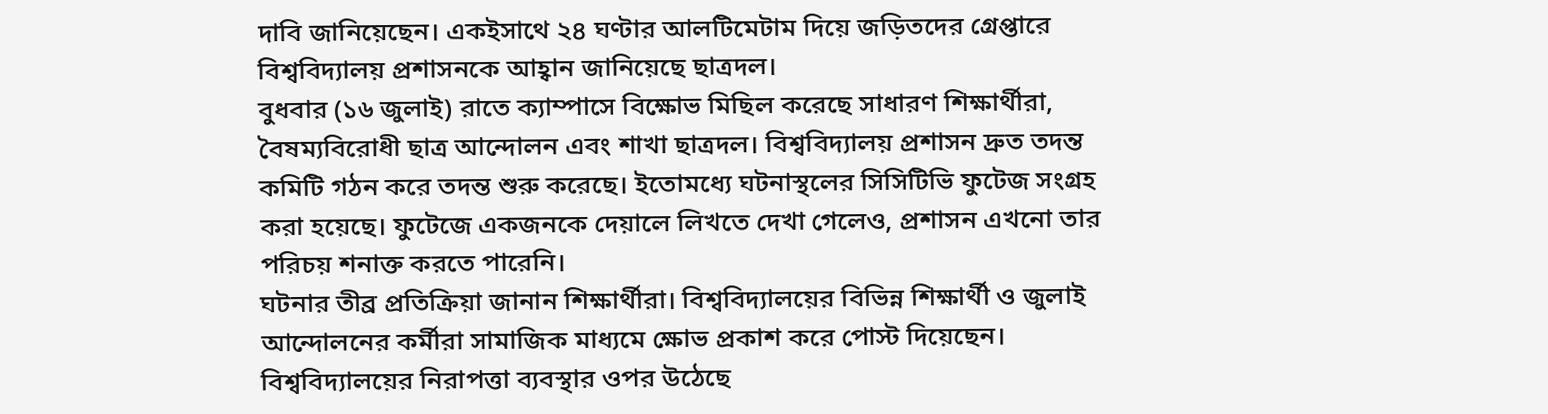দাবি জানিয়েছেন। একইসাথে ২৪ ঘণ্টার আলটিমেটাম দিয়ে জড়িতদের গ্রেপ্তারে বিশ্ববিদ্যালয় প্রশাসনকে আহ্বান জানিয়েছে ছাত্রদল।
বুধবার (১৬ জুলাই) রাতে ক্যাম্পাসে বিক্ষোভ মিছিল করেছে সাধারণ শিক্ষার্থীরা, বৈষম্যবিরোধী ছাত্র আন্দোলন এবং শাখা ছাত্রদল। বিশ্ববিদ্যালয় প্রশাসন দ্রুত তদন্ত কমিটি গঠন করে তদন্ত শুরু করেছে। ইতোমধ্যে ঘটনাস্থলের সিসিটিভি ফুটেজ সংগ্রহ করা হয়েছে। ফুটেজে একজনকে দেয়ালে লিখতে দেখা গেলেও, প্রশাসন এখনো তার পরিচয় শনাক্ত করতে পারেনি।
ঘটনার তীব্র প্রতিক্রিয়া জানান শিক্ষার্থীরা। বিশ্ববিদ্যালয়ের বিভিন্ন শিক্ষার্থী ও জুলাই আন্দোলনের কর্মীরা সামাজিক মাধ্যমে ক্ষোভ প্রকাশ করে পোস্ট দিয়েছেন।
বিশ্ববিদ্যালয়ের নিরাপত্তা ব্যবস্থার ওপর উঠেছে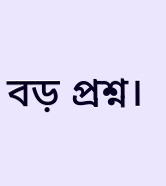বড় প্রশ্ন।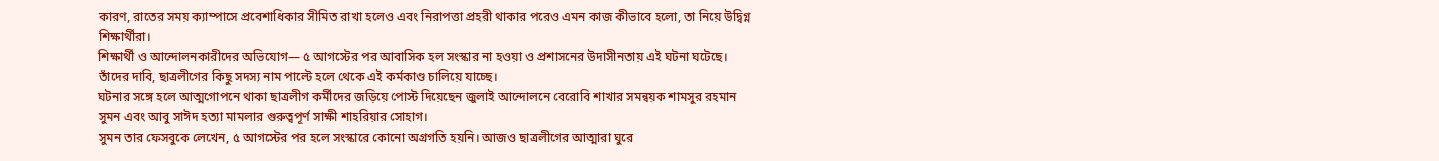কারণ, রাতের সময় ক্যাম্পাসে প্রবেশাধিকার সীমিত রাখা হলেও এবং নিরাপত্তা প্রহরী থাকার পরেও এমন কাজ কীভাবে হলো, তা নিয়ে উদ্বিগ্ন শিক্ষার্থীরা।
শিক্ষার্থী ও আন্দোলনকারীদের অভিযোগ— ৫ আগস্টের পর আবাসিক হল সংস্কার না হওয়া ও প্রশাসনের উদাসীনতায় এই ঘটনা ঘটেছে। তাঁদের দাবি, ছাত্রলীগের কিছু সদস্য নাম পাল্টে হলে থেকে এই কর্মকাণ্ড চালিয়ে যাচ্ছে।
ঘটনার সঙ্গে হলে আত্মগোপনে থাকা ছাত্রলীগ কর্মীদের জড়িয়ে পোস্ট দিয়েছেন জুলাই আন্দোলনে বেরোবি শাখার সমন্বয়ক শামসুর রহমান সুমন এবং আবু সাঈদ হত্যা মামলার গুরুত্বপূর্ণ সাক্ষী শাহরিয়ার সোহাগ।
সুমন তার ফেসবুকে লেখেন, ৫ আগস্টের পর হলে সংস্কারে কোনো অগ্রগতি হয়নি। আজও ছাত্রলীগের আত্মারা ঘুরে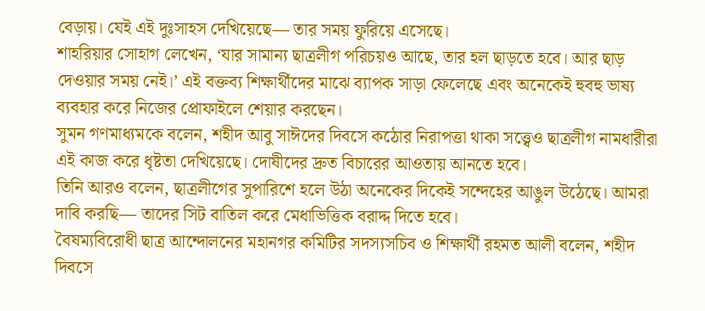বেড়ায়। যেই এই দুঃসাহস দেখিয়েছে— তার সময় ফুরিয়ে এসেছে।
শাহরিয়ার সোহাগ লেখেন, ‘যার সামান্য ছাত্রলীগ পরিচয়ও আছে, তার হল ছাড়তে হবে। আর ছাড় দেওয়ার সময় নেই।’ এই বক্তব্য শিক্ষার্থীদের মাঝে ব্যাপক সাড়া ফেলেছে এবং অনেকেই হুবহু ভাষ্য ব্যবহার করে নিজের প্রোফাইলে শেয়ার করছেন।
সুমন গণমাধ্যমকে বলেন, শহীদ আবু সাঈদের দিবসে কঠোর নিরাপত্তা থাকা সত্ত্বেও ছাত্রলীগ নামধারীরা এই কাজ করে ধৃষ্টতা দেখিয়েছে। দোষীদের দ্রুত বিচারের আওতায় আনতে হবে।
তিনি আরও বলেন, ছাত্রলীগের সুপারিশে হলে উঠা অনেকের দিকেই সন্দেহের আঙুল উঠেছে। আমরা দাবি করছি— তাদের সিট বাতিল করে মেধাভিত্তিক বরাদ্দ দিতে হবে।
বৈষম্যবিরোধী ছাত্র আন্দোলনের মহানগর কমিটির সদস্যসচিব ও শিক্ষার্থী রহমত আলী বলেন, শহীদ দিবসে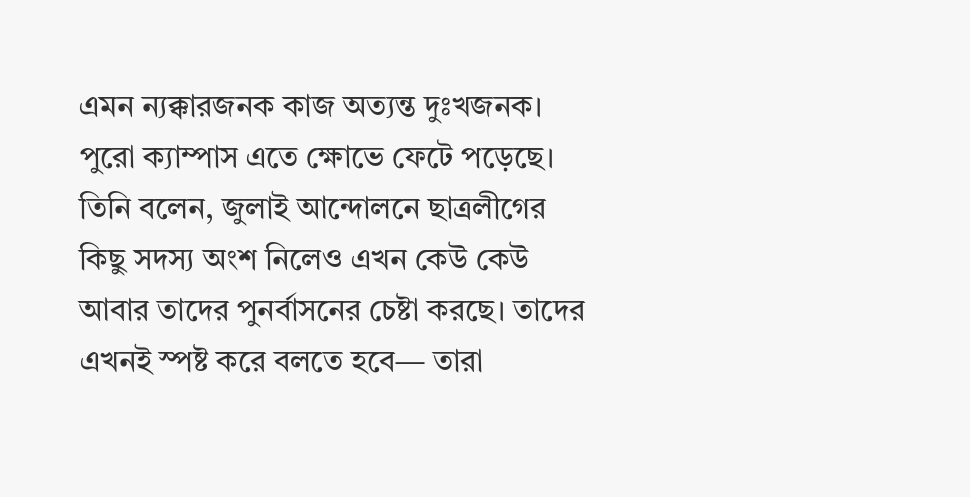এমন ন্যক্কারজনক কাজ অত্যন্ত দুঃখজনক। পুরো ক্যাম্পাস এতে ক্ষোভে ফেটে পড়েছে।
তিনি বলেন, জুলাই আন্দোলনে ছাত্রলীগের কিছু সদস্য অংশ নিলেও এখন কেউ কেউ আবার তাদের পুনর্বাসনের চেষ্টা করছে। তাদের এখনই স্পষ্ট করে বলতে হবে— তারা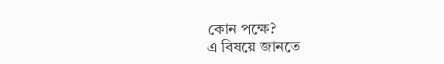কোন পক্ষে?
এ বিষয়ে জানতে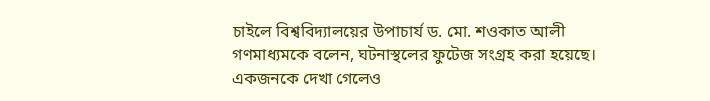চাইলে বিশ্ববিদ্যালয়ের উপাচার্য ড. মো. শওকাত আলী গণমাধ্যমকে বলেন, ঘটনাস্থলের ফুটেজ সংগ্রহ করা হয়েছে। একজনকে দেখা গেলেও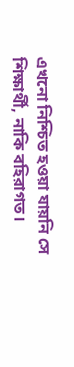এখনো নিশ্চিত হওয়া যায়নি সে শিক্ষার্থী, নাকি বহিরাগত।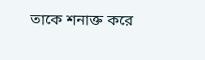তাকে শনাক্ত করে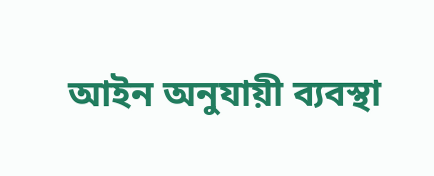আইন অনুযায়ী ব্যবস্থা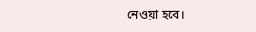নেওয়া হবে।